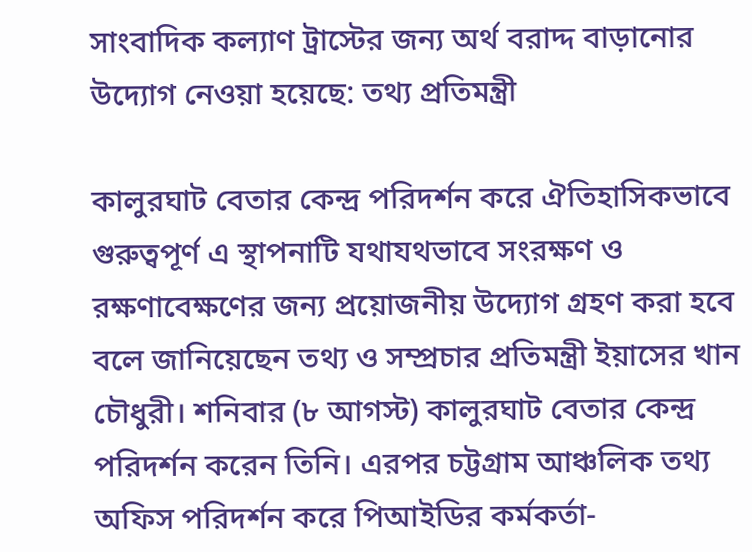সাংবাদিক কল্যাণ ট্রাস্টের জন্য অর্থ বরাদ্দ বাড়ানোর উদ্যোগ নেওয়া হয়েছে: তথ্য প্রতিমন্ত্রী

কালুরঘাট বেতার কেন্দ্র পরিদর্শন করে ঐতিহাসিকভাবে গুরুত্বপূর্ণ এ স্থাপনাটি যথাযথভাবে সংরক্ষণ ও রক্ষণাবেক্ষণের জন্য প্রয়োজনীয় উদ্যোগ গ্রহণ করা হবে বলে জানিয়েছেন তথ্য ও সম্প্রচার প্রতিমন্ত্রী ইয়াসের খান চৌধুরী। শনিবার (৮ আগস্ট) কালুরঘাট বেতার কেন্দ্র পরিদর্শন করেন তিনি। এরপর চট্টগ্রাম আঞ্চলিক তথ্য অফিস পরিদর্শন করে পিআইডির কর্মকর্তা-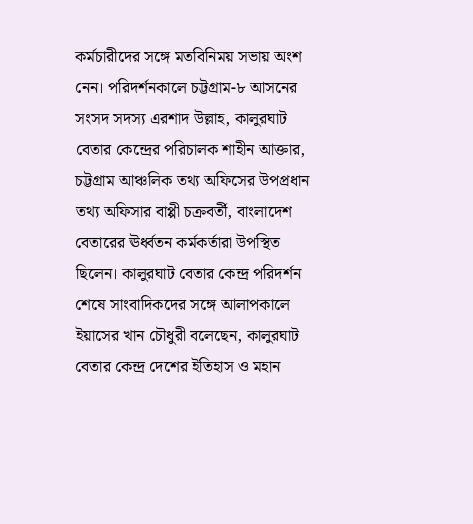কর্মচারীদের সঙ্গে মতবিনিময় সভায় অংশ নেন। পরিদর্শনকালে চট্টগ্রাম-৮ আসনের সংসদ সদস্য এরশাদ উল্লাহ, কালুরঘাট বেতার কেন্দ্রের পরিচালক শাহীন আক্তার, চট্টগ্রাম আঞ্চলিক তথ্য অফিসের উপপ্রধান তথ্য অফিসার বাপ্পী চক্রবর্তী, বাংলাদেশ বেতারের ঊর্ধ্বতন কর্মকর্তারা উপস্থিত ছিলেন। কালুরঘাট বেতার কেন্দ্র পরিদর্শন শেষে সাংবাদিকদের সঙ্গে আলাপকালে ইয়াসের খান চৌধুরী বলেছেন, কালুরঘাট বেতার কেন্দ্র দেশের ইতিহাস ও মহান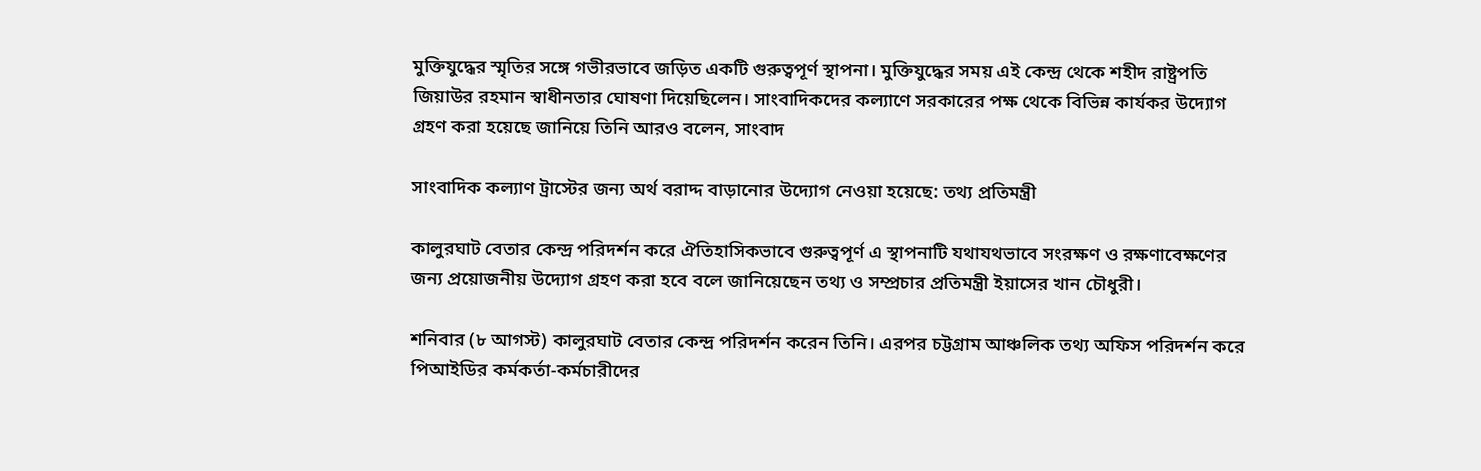মুক্তিযুদ্ধের স্মৃতির সঙ্গে গভীরভাবে জড়িত একটি গুরুত্বপূর্ণ স্থাপনা। মুক্তিযুদ্ধের সময় এই কেন্দ্র থেকে শহীদ রাষ্ট্রপতি জিয়াউর রহমান স্বাধীনতার ঘোষণা দিয়েছিলেন। সাংবাদিকদের কল্যাণে সরকারের পক্ষ থেকে বিভিন্ন কার্যকর উদ্যোগ গ্রহণ করা হয়েছে জানিয়ে তিনি আরও বলেন, সাংবাদ

সাংবাদিক কল্যাণ ট্রাস্টের জন্য অর্থ বরাদ্দ বাড়ানোর উদ্যোগ নেওয়া হয়েছে: তথ্য প্রতিমন্ত্রী

কালুরঘাট বেতার কেন্দ্র পরিদর্শন করে ঐতিহাসিকভাবে গুরুত্বপূর্ণ এ স্থাপনাটি যথাযথভাবে সংরক্ষণ ও রক্ষণাবেক্ষণের জন্য প্রয়োজনীয় উদ্যোগ গ্রহণ করা হবে বলে জানিয়েছেন তথ্য ও সম্প্রচার প্রতিমন্ত্রী ইয়াসের খান চৌধুরী।

শনিবার (৮ আগস্ট) কালুরঘাট বেতার কেন্দ্র পরিদর্শন করেন তিনি। এরপর চট্টগ্রাম আঞ্চলিক তথ্য অফিস পরিদর্শন করে পিআইডির কর্মকর্তা-কর্মচারীদের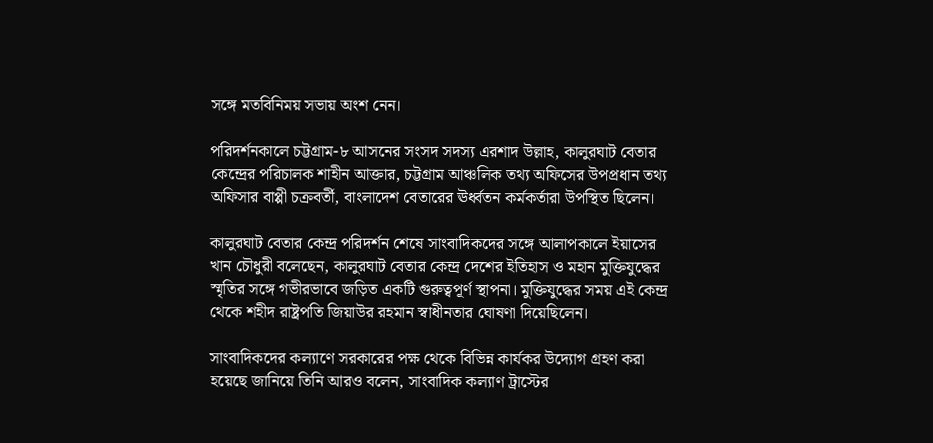সঙ্গে মতবিনিময় সভায় অংশ নেন।

পরিদর্শনকালে চট্টগ্রাম-৮ আসনের সংসদ সদস্য এরশাদ উল্লাহ, কালুরঘাট বেতার কেন্দ্রের পরিচালক শাহীন আক্তার, চট্টগ্রাম আঞ্চলিক তথ্য অফিসের উপপ্রধান তথ্য অফিসার বাপ্পী চক্রবর্তী, বাংলাদেশ বেতারের ঊর্ধ্বতন কর্মকর্তারা উপস্থিত ছিলেন।

কালুরঘাট বেতার কেন্দ্র পরিদর্শন শেষে সাংবাদিকদের সঙ্গে আলাপকালে ইয়াসের খান চৌধুরী বলেছেন, কালুরঘাট বেতার কেন্দ্র দেশের ইতিহাস ও মহান মুক্তিযুদ্ধের স্মৃতির সঙ্গে গভীরভাবে জড়িত একটি গুরুত্বপূর্ণ স্থাপনা। মুক্তিযুদ্ধের সময় এই কেন্দ্র থেকে শহীদ রাষ্ট্রপতি জিয়াউর রহমান স্বাধীনতার ঘোষণা দিয়েছিলেন।

সাংবাদিকদের কল্যাণে সরকারের পক্ষ থেকে বিভিন্ন কার্যকর উদ্যোগ গ্রহণ করা হয়েছে জানিয়ে তিনি আরও বলেন, সাংবাদিক কল্যাণ ট্রাস্টের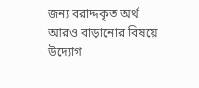জন্য বরাদ্দকৃত অর্থ আরও বাড়ানোর বিষয়ে উদ্যোগ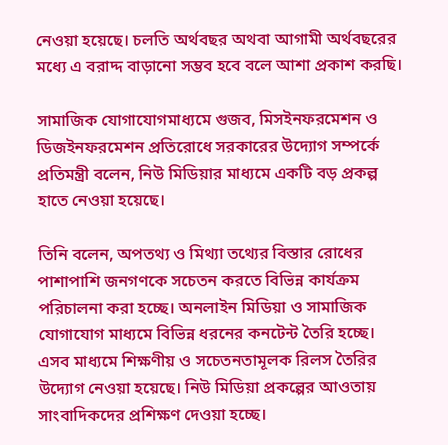নেওয়া হয়েছে। চলতি অর্থবছর অথবা আগামী অর্থবছরের মধ্যে এ বরাদ্দ বাড়ানো সম্ভব হবে বলে আশা প্রকাশ করছি।

সামাজিক যোগাযোগমাধ্যমে গুজব, মিসইনফরমেশন ও ডিজইনফরমেশন প্রতিরোধে সরকারের উদ্যোগ সম্পর্কে প্রতিমন্ত্রী বলেন, নিউ মিডিয়ার মাধ্যমে একটি বড় প্রকল্প হাতে নেওয়া হয়েছে।

তিনি বলেন, অপতথ্য ও মিথ্যা তথ্যের বিস্তার রোধের পাশাপাশি জনগণকে সচেতন করতে বিভিন্ন কার্যক্রম পরিচালনা করা হচ্ছে। অনলাইন মিডিয়া ও সামাজিক যোগাযোগ মাধ্যমে বিভিন্ন ধরনের কনটেন্ট তৈরি হচ্ছে। এসব মাধ্যমে শিক্ষণীয় ও সচেতনতামূলক রিলস তৈরির উদ্যোগ নেওয়া হয়েছে। নিউ মিডিয়া প্রকল্পের আওতায় সাংবাদিকদের প্রশিক্ষণ দেওয়া হচ্ছে।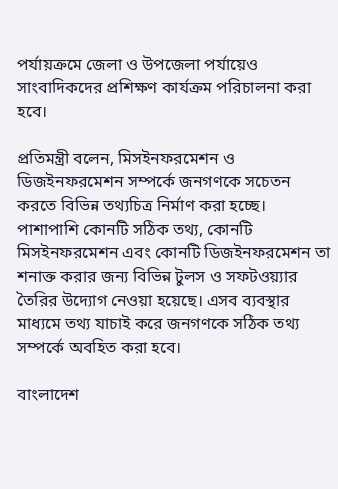পর্যায়ক্রমে জেলা ও উপজেলা পর্যায়েও সাংবাদিকদের প্রশিক্ষণ কার্যক্রম পরিচালনা করা হবে।

প্রতিমন্ত্রী বলেন, মিসইনফরমেশন ও ডিজইনফরমেশন সম্পর্কে জনগণকে সচেতন করতে বিভিন্ন তথ্যচিত্র নির্মাণ করা হচ্ছে। পাশাপাশি কোনটি সঠিক তথ্য, কোনটি মিসইনফরমেশন এবং কোনটি ডিজইনফরমেশন তা শনাক্ত করার জন্য বিভিন্ন টুলস ও সফটওয়্যার তৈরির উদ্যোগ নেওয়া হয়েছে। এসব ব্যবস্থার মাধ্যমে তথ্য যাচাই করে জনগণকে সঠিক তথ্য সম্পর্কে অবহিত করা হবে।

বাংলাদেশ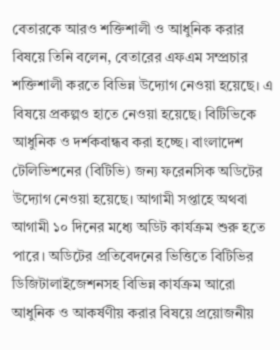বেতারকে আরও শক্তিশালী ও আধুনিক করার বিষয়ে তিনি বলেন, বেতারের এফএম সম্প্রচার শক্তিশালী করতে বিভিন্ন উদ্যোগ নেওয়া হয়েছে। এ বিষয়ে প্রকল্পও হাতে নেওয়া হয়েছে। বিটিভিকে আধুনিক ও দর্শকবান্ধব করা হচ্ছে। বাংলাদেশ টেলিভিশনের (বিটিভি) জন্য ফরেনসিক অডিটের উদ্যোগ নেওয়া হয়েছে। আগামী সপ্তাহে অথবা আগামী ১০ দিনের মধ্যে অডিট কার্যক্রম শুরু হতে পারে। অডিটের প্রতিবেদনের ভিত্তিতে বিটিভির ডিজিটালাইজেশনসহ বিভিন্ন কার্যক্রম আরো আধুনিক ও আকর্ষণীয় করার বিষয়ে প্রয়োজনীয়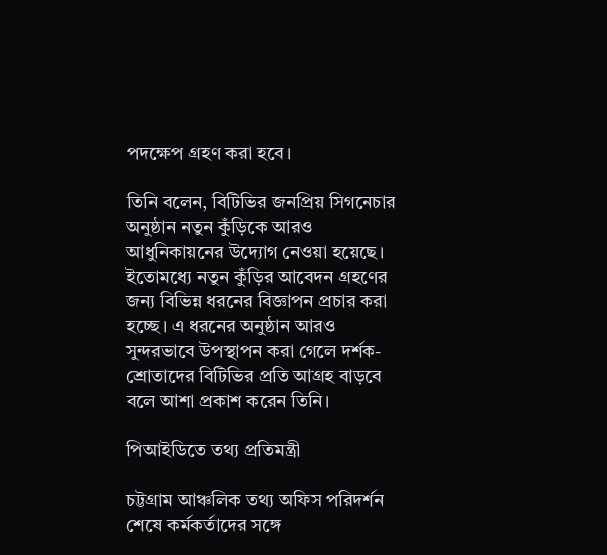পদক্ষেপ গ্রহণ করা হবে।

তিনি বলেন, বিটিভির জনপ্রিয় সিগনেচার অনুষ্ঠান নতুন কুঁড়িকে আরও আধুনিকায়নের উদ্যোগ নেওয়া হয়েছে। ইতোমধ্যে নতুন কুঁড়ির আবেদন গ্রহণের জন্য বিভিন্ন ধরনের বিজ্ঞাপন প্রচার করা হচ্ছে। এ ধরনের অনুষ্ঠান আরও সুন্দরভাবে উপস্থাপন করা গেলে দর্শক-শ্রোতাদের বিটিভির প্রতি আগ্রহ বাড়বে বলে আশা প্রকাশ করেন তিনি।

পিআইডিতে তথ্য প্রতিমন্ত্রী

চট্টগ্রাম আঞ্চলিক তথ্য অফিস পরিদর্শন শেষে কর্মকর্তাদের সঙ্গে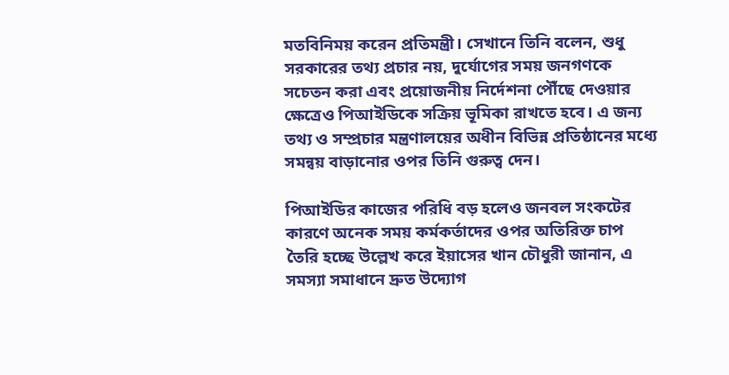মতবিনিময় করেন প্রতিমন্ত্রী। সেখানে তিনি বলেন, শুধু সরকারের তথ্য প্রচার নয়, দুর্যোগের সময় জনগণকে সচেতন করা এবং প্রয়োজনীয় নির্দেশনা পৌঁছে দেওয়ার ক্ষেত্রেও পিআইডিকে সক্রিয় ভূমিকা রাখতে হবে। এ জন্য তথ্য ও সম্প্রচার মন্ত্রণালয়ের অধীন বিভিন্ন প্রতিষ্ঠানের মধ্যে সমন্বয় বাড়ানোর ওপর তিনি গুরুত্ব দেন।

পিআইডির কাজের পরিধি বড় হলেও জনবল সংকটের কারণে অনেক সময় কর্মকর্তাদের ওপর অতিরিক্ত চাপ তৈরি হচ্ছে উল্লেখ করে ইয়াসের খান চৌধুরী জানান, এ সমস্যা সমাধানে দ্রুত উদ্যোগ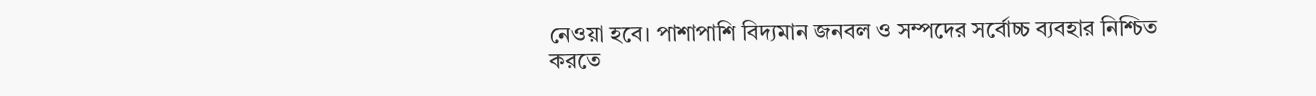নেওয়া হবে। পাশাপাশি বিদ্যমান জনবল ও সম্পদের সর্বোচ্চ ব্যবহার নিশ্চিত করতে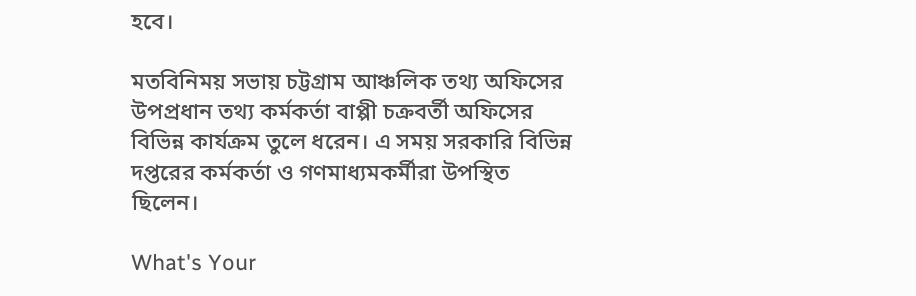হবে।

মতবিনিময় সভায় চট্টগ্রাম আঞ্চলিক তথ্য অফিসের উপপ্রধান তথ্য কর্মকর্তা বাপ্পী চক্রবর্তী অফিসের বিভিন্ন কার্যক্রম তুলে ধরেন। এ সময় সরকারি বিভিন্ন দপ্তরের কর্মকর্তা ও গণমাধ্যমকর্মীরা উপস্থিত ছিলেন।

What's Your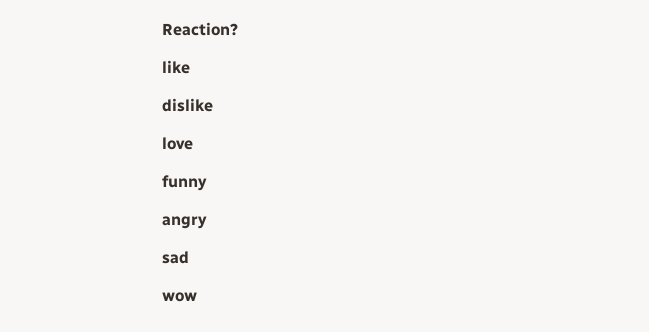Reaction?

like

dislike

love

funny

angry

sad

wow